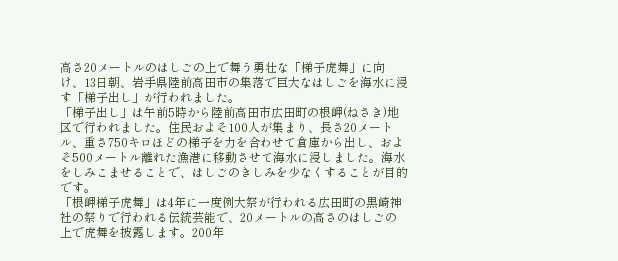高さ20メートルのはしごの上で舞う勇壮な「梯子虎舞」に向け、13日朝、岩手県陸前高田市の集落で巨大なはしごを海水に浸す「梯子出し」が行われました。
「梯子出し」は午前5時から陸前高田市広田町の根岬(ねさき)地区で行われました。住民およそ100人が集まり、長さ20メートル、重さ750キロほどの梯子を力を合わせて倉庫から出し、およそ500メートル離れた漁港に移動させて海水に浸しました。海水をしみこませることで、はしごのきしみを少なくすることが目的です。
「根岬梯子虎舞」は4年に一度例大祭が行われる広田町の黒崎神社の祭りで行われる伝統芸能で、20メートルの高さのはしごの上で虎舞を披露します。200年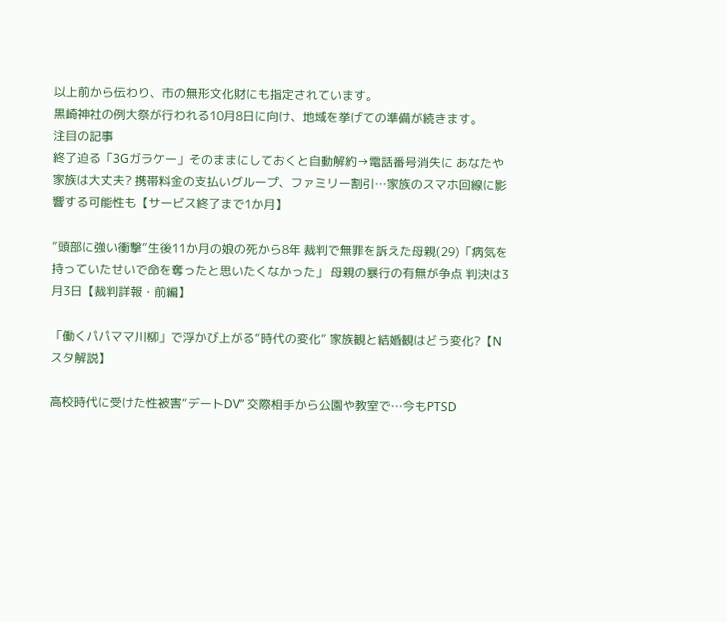以上前から伝わり、市の無形文化財にも指定されています。
黒崎神社の例大祭が行われる10月8日に向け、地域を挙げての準備が続きます。
注目の記事
終了迫る「3Gガラケー」そのままにしておくと自動解約→電話番号消失に あなたや家族は大丈夫? 携帯料金の支払いグループ、ファミリー割引…家族のスマホ回線に影響する可能性も【サービス終了まで1か月】

”頭部に強い衝撃”生後11か月の娘の死から8年 裁判で無罪を訴えた母親(29)「病気を持っていたせいで命を奪ったと思いたくなかった」 母親の暴行の有無が争点 判決は3月3日【裁判詳報・前編】

「働くパパママ川柳」で浮かび上がる“時代の変化” 家族観と結婚観はどう変化?【Nスタ解説】

高校時代に受けた性被害“デートDV” 交際相手から公園や教室で…今もPTSD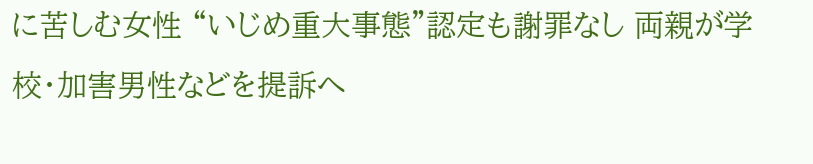に苦しむ女性 “いじめ重大事態”認定も謝罪なし 両親が学校・加害男性などを提訴へ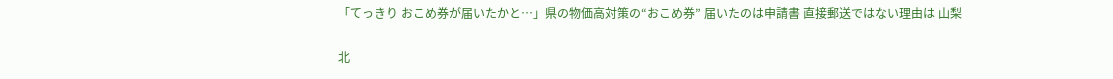「てっきり おこめ券が届いたかと…」県の物価高対策の“おこめ券” 届いたのは申請書 直接郵送ではない理由は 山梨

北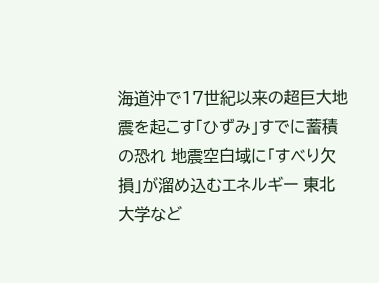海道沖で17世紀以来の超巨大地震を起こす「ひずみ」すでに蓄積の恐れ 地震空白域に「すべり欠損」が溜め込むエネルギー 東北大学など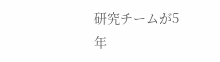研究チームが5年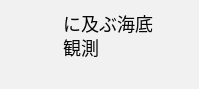に及ぶ海底観測